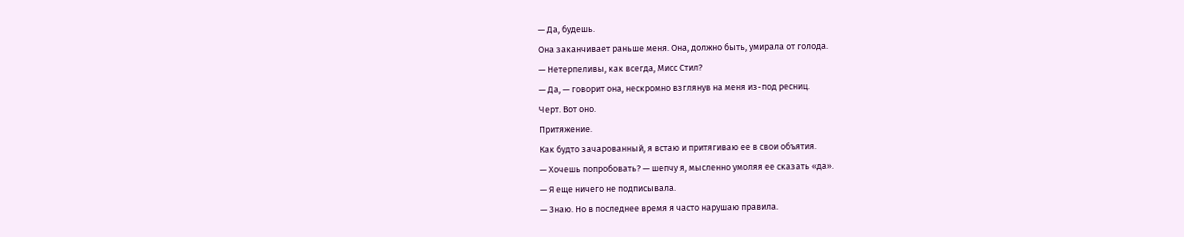— Да, будешь.
Она заканчивает раньше меня. Она, должно быть, умирала от голода.
— Нетерпеливы, как всегда, Мисс Стил?
— Да, — говорит она, нескромно взглянув на меня из-под ресниц.
Черт. Вот оно.
Притяжение.
Как будто зачарованный, я встаю и притягиваю ее в свои объятия.
— Хочешь попробовать? — шепчу я, мысленно умоляя ее сказать «да».
— Я еще ничего не подписывала.
— Знаю. Но в последнее время я часто нарушаю правила.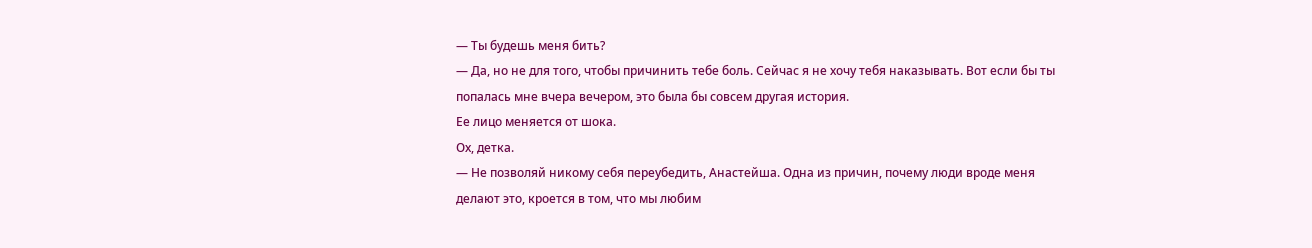— Ты будешь меня бить?
— Да, но не для того, чтобы причинить тебе боль. Сейчас я не хочу тебя наказывать. Вот если бы ты попалась мне вчера вечером, это была бы совсем другая история.
Ее лицо меняется от шока.
Ох, детка.
— Не позволяй никому себя переубедить, Анастейша. Одна из причин, почему люди вроде меня делают это, кроется в том, что мы любим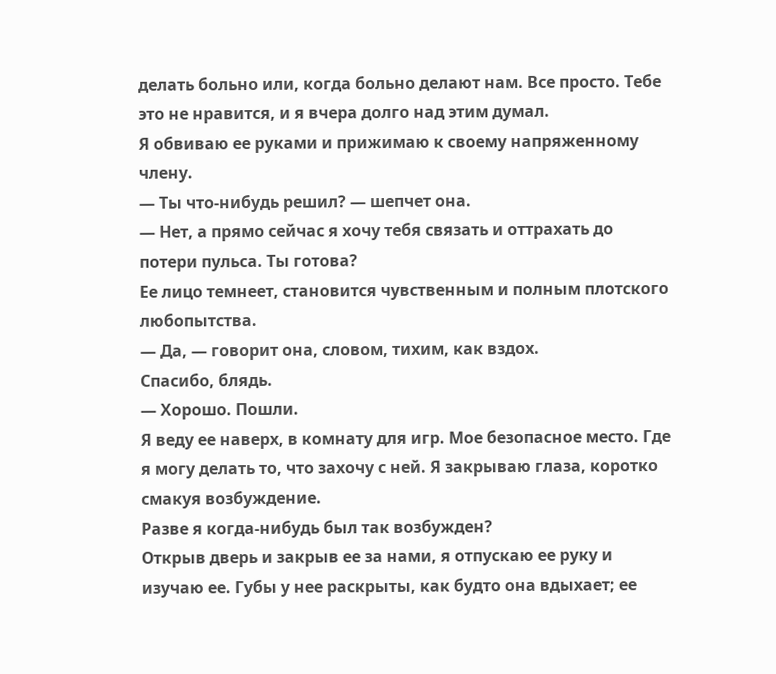делать больно или, когда больно делают нам. Все просто. Тебе это не нравится, и я вчера долго над этим думал.
Я обвиваю ее руками и прижимаю к своему напряженному члену.
— Ты что-нибудь решил? — шепчет она.
— Нет, а прямо сейчас я хочу тебя связать и оттрахать до потери пульса. Ты готова?
Ее лицо темнеет, становится чувственным и полным плотского любопытства.
— Да, — говорит она, словом, тихим, как вздох.
Спасибо, блядь.
— Хорошо. Пошли.
Я веду ее наверх, в комнату для игр. Мое безопасное место. Где я могу делать то, что захочу с ней. Я закрываю глаза, коротко смакуя возбуждение.
Разве я когда-нибудь был так возбужден?
Открыв дверь и закрыв ее за нами, я отпускаю ее руку и изучаю ее. Губы у нее раскрыты, как будто она вдыхает; ее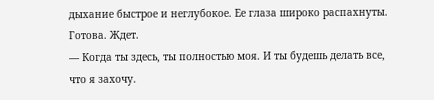дыхание быстрое и неглубокое. Ее глаза широко распахнуты. Готова. Ждет.
— Когда ты здесь, ты полностью моя. И ты будешь делать все, что я захочу.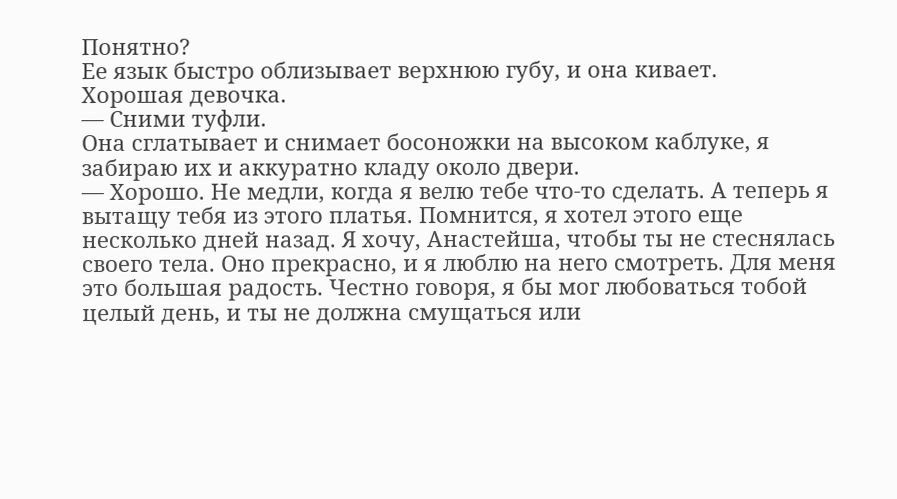Понятно?
Ее язык быстро облизывает верхнюю губу, и она кивает.
Хорошая девочка.
— Сними туфли.
Она сглатывает и снимает босоножки на высоком каблуке, я забираю их и аккуратно кладу около двери.
— Хорошо. Не медли, когда я велю тебе что-то сделать. А теперь я вытащу тебя из этого платья. Помнится, я хотел этого еще несколько дней назад. Я хочу, Анастейша, чтобы ты не стеснялась своего тела. Оно прекрасно, и я люблю на него смотреть. Для меня это большая радость. Честно говоря, я бы мог любоваться тобой целый день, и ты не должна смущаться или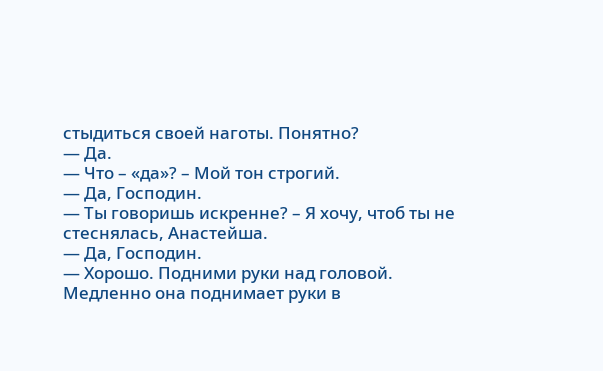стыдиться своей наготы. Понятно?
— Да.
— Что – «да»? – Мой тон строгий.
— Да, Господин.
— Ты говоришь искренне? – Я хочу, чтоб ты не стеснялась, Анастейша.
— Да, Господин.
— Хорошо. Подними руки над головой.
Медленно она поднимает руки в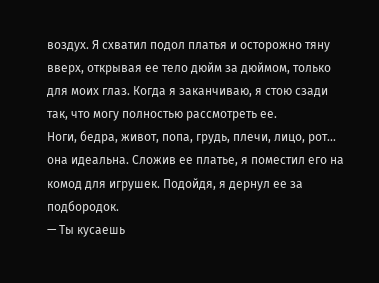воздух. Я схватил подол платья и осторожно тяну вверх, открывая ее тело дюйм за дюймом, только для моих глаз. Когда я заканчиваю, я стою сзади так, что могу полностью рассмотреть ее.
Ноги, бедра, живот, попа, грудь, плечи, лицо, рот... она идеальна. Сложив ее платье, я поместил его на комод для игрушек. Подойдя, я дернул ее за подбородок.
— Ты кусаешь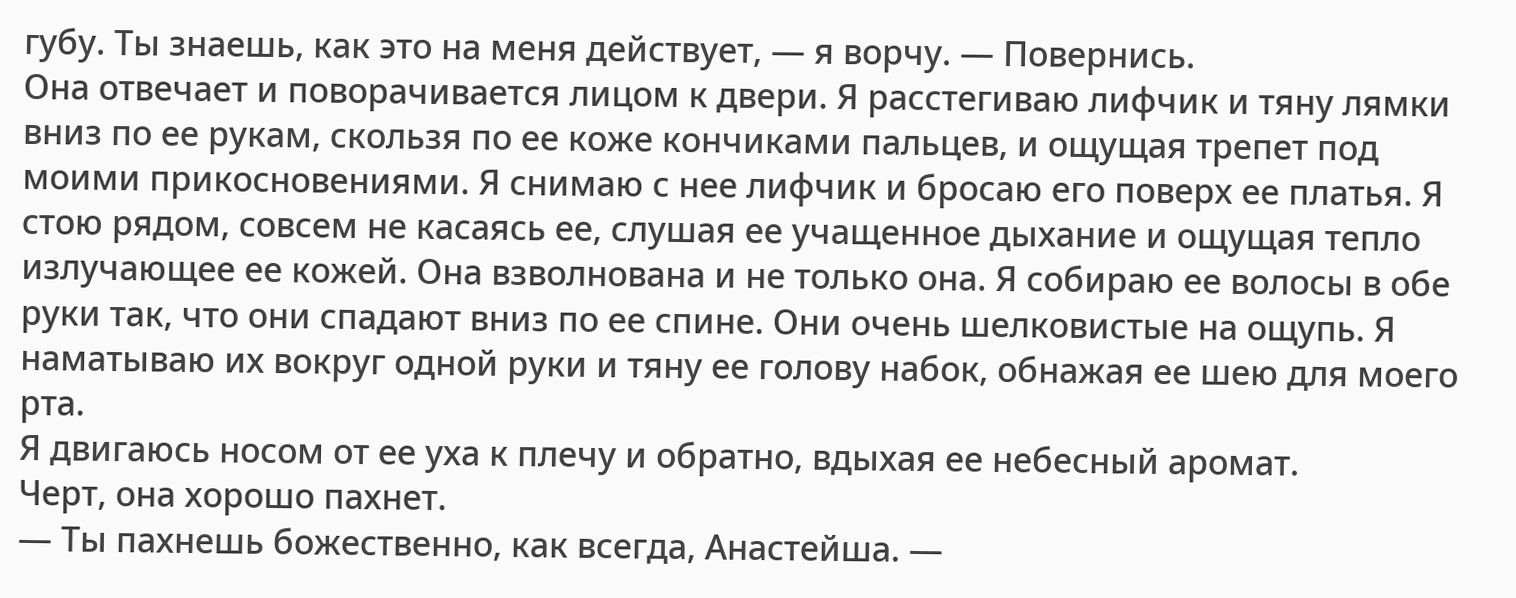губу. Ты знаешь, как это на меня действует, — я ворчу. — Повернись.
Она отвечает и поворачивается лицом к двери. Я расстегиваю лифчик и тяну лямки вниз по ее рукам, скользя по ее коже кончиками пальцев, и ощущая трепет под моими прикосновениями. Я снимаю с нее лифчик и бросаю его поверх ее платья. Я стою рядом, совсем не касаясь ее, слушая ее учащенное дыхание и ощущая тепло излучающее ее кожей. Она взволнована и не только она. Я собираю ее волосы в обе руки так, что они спадают вниз по ее спине. Они очень шелковистые на ощупь. Я наматываю их вокруг одной руки и тяну ее голову набок, обнажая ее шею для моего рта.
Я двигаюсь носом от ее уха к плечу и обратно, вдыхая ее небесный аромат.
Черт, она хорошо пахнет.
— Ты пахнешь божественно, как всегда, Анастейша. —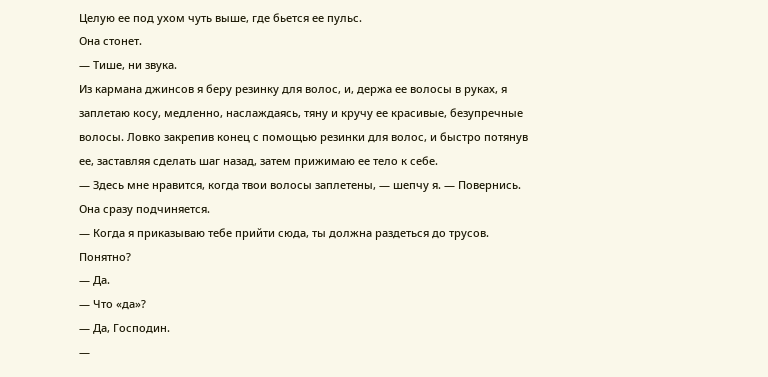Целую ее под ухом чуть выше, где бьется ее пульс.
Она стонет.
— Тише, ни звука.
Из кармана джинсов я беру резинку для волос, и, держа ее волосы в руках, я заплетаю косу, медленно, наслаждаясь, тяну и кручу ее красивые, безупречные волосы. Ловко закрепив конец с помощью резинки для волос, и быстро потянув ее, заставляя сделать шаг назад, затем прижимаю ее тело к себе.
— Здесь мне нравится, когда твои волосы заплетены, — шепчу я. — Повернись.
Она сразу подчиняется.
— Когда я приказываю тебе прийти сюда, ты должна раздеться до трусов. Понятно?
— Да.
— Что «да»?
— Да, Господин.
—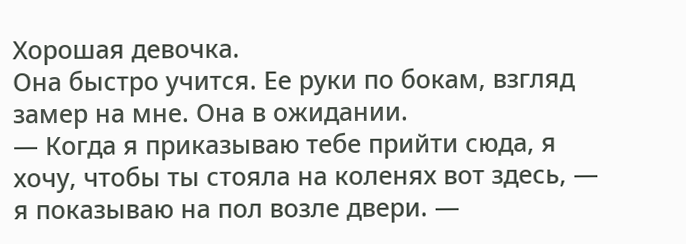Хорошая девочка.
Она быстро учится. Ее руки по бокам, взгляд замер на мне. Она в ожидании.
— Когда я приказываю тебе прийти сюда, я хочу, чтобы ты стояла на коленях вот здесь, — я показываю на пол возле двери. —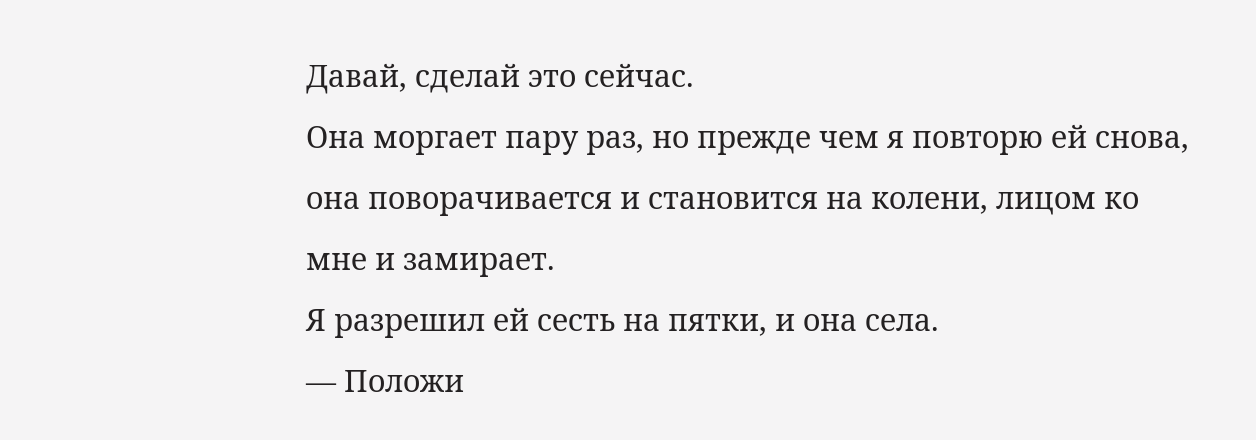Давай, сделай это сейчас.
Она моргает пару раз, но прежде чем я повторю ей снова, она поворачивается и становится на колени, лицом ко мне и замирает.
Я разрешил ей сесть на пятки, и она села.
— Положи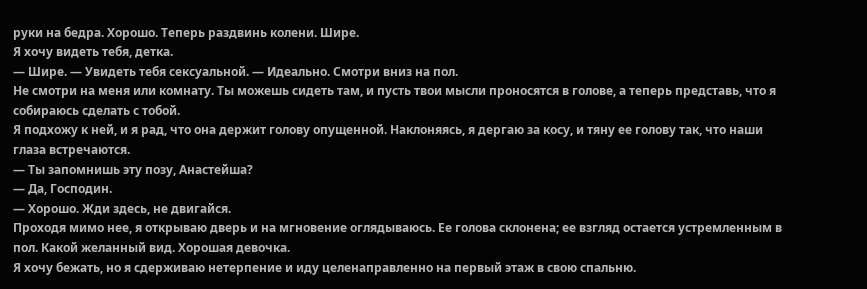руки на бедра. Хорошо. Теперь раздвинь колени. Шире.
Я хочу видеть тебя, детка.
— Шире. — Увидеть тебя сексуальной. — Идеально. Смотри вниз на пол.
Не смотри на меня или комнату. Ты можешь сидеть там, и пусть твои мысли проносятся в голове, а теперь представь, что я собираюсь сделать с тобой.
Я подхожу к ней, и я рад, что она держит голову опущенной. Наклоняясь, я дергаю за косу, и тяну ее голову так, что наши глаза встречаются.
— Ты запомнишь эту позу, Анастейша?
— Да, Господин.
— Хорошо. Жди здесь, не двигайся.
Проходя мимо нее, я открываю дверь и на мгновение оглядываюсь. Ее голова склонена; ее взгляд остается устремленным в пол. Какой желанный вид. Хорошая девочка.
Я хочу бежать, но я сдерживаю нетерпение и иду целенаправленно на первый этаж в свою спальню.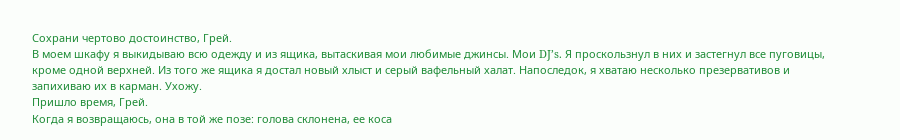Сохрани чертово достоинство, Грей.
В моем шкафу я выкидываю всю одежду и из ящика, вытаскивая мои любимые джинсы. Мои DJ’s. Я проскользнул в них и застегнул все пуговицы, кроме одной верхней. Из того же ящика я достал новый хлыст и серый вафельный халат. Напоследок, я хватаю несколько презервативов и запихиваю их в карман. Ухожу.
Пришло время, Грей.
Когда я возвращаюсь, она в той же позе: голова склонена, ее коса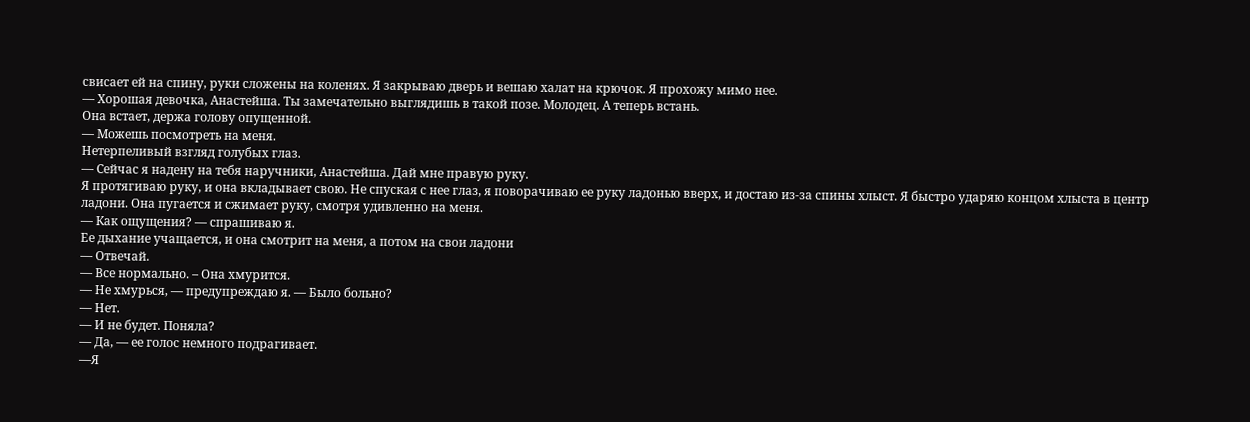свисает ей на спину, руки сложены на коленях. Я закрываю дверь и вешаю халат на крючок. Я прохожу мимо нее.
— Хорошая девочка, Анастейша. Ты замечательно выглядишь в такой позе. Молодец. А теперь встань.
Она встает, держа голову опущенной.
— Можешь посмотреть на меня.
Нетерпеливый взгляд голубых глаз.
— Сейчас я надену на тебя наручники, Анастейша. Дай мне правую руку.
Я протягиваю руку, и она вкладывает свою. Не спуская с нее глаз, я поворачиваю ее руку ладонью вверх, и достаю из-за спины хлыст. Я быстро ударяю концом хлыста в центр ладони. Она пугается и сжимает руку, смотря удивленно на меня.
— Как ощущения? — спрашиваю я.
Ее дыхание учащается, и она смотрит на меня, а потом на свои ладони
— Отвечай.
— Все нормально. – Она хмурится.
— Не хмурься, — предупреждаю я. — Было больно?
— Нет.
— И не будет. Поняла?
— Да, — ее голос немного подрагивает.
—Я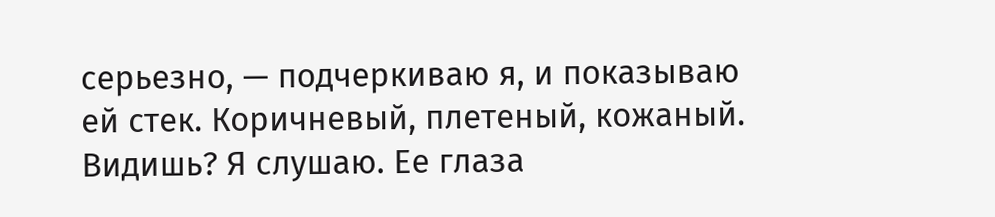серьезно, — подчеркиваю я, и показываю ей стек. Коричневый, плетеный, кожаный. Видишь? Я слушаю. Ее глаза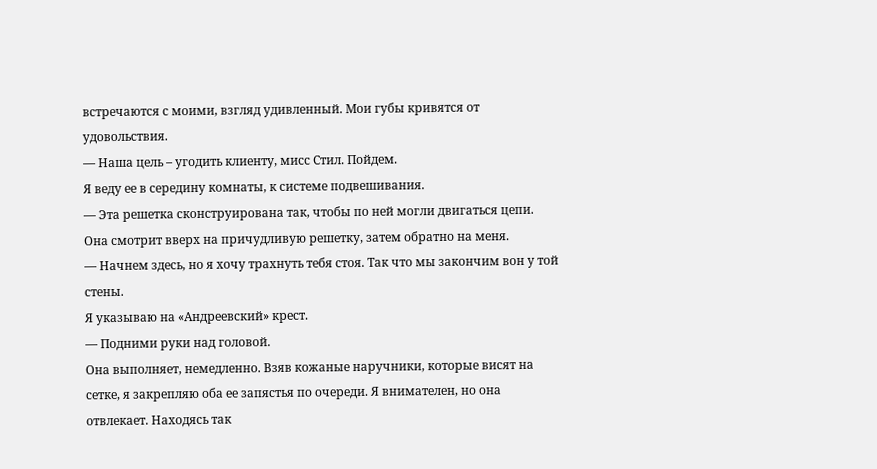встречаются с моими, взгляд удивленный. Мои губы кривятся от удовольствия.
— Наша цель – угодить клиенту, мисс Стил. Пойдем.
Я веду ее в середину комнаты, к системе подвешивания.
— Эта решетка сконструирована так, чтобы по ней могли двигаться цепи.
Она смотрит вверх на причудливую решетку, затем обратно на меня.
— Начнем здесь, но я хочу трахнуть тебя стоя. Так что мы закончим вон у той стены.
Я указываю на «Андреевский» крест.
— Подними руки над головой.
Она выполняет, немедленно. Взяв кожаные наручники, которые висят на сетке, я закрепляю оба ее запястья по очереди. Я внимателен, но она отвлекает. Находясь так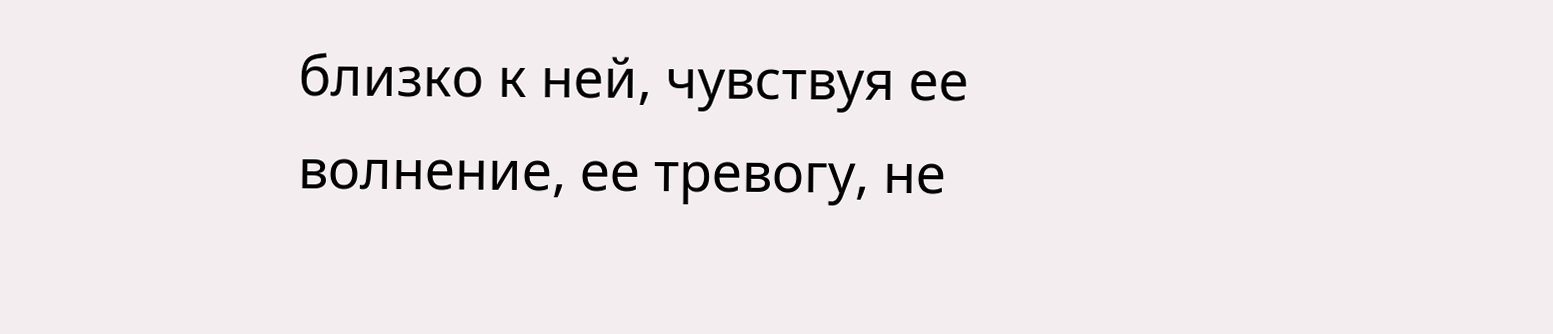близко к ней, чувствуя ее волнение, ее тревогу, не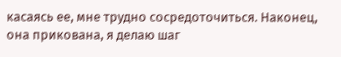касаясь ее, мне трудно сосредоточиться. Наконец, она прикована, я делаю шаг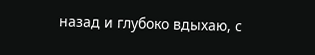назад и глубоко вдыхаю, с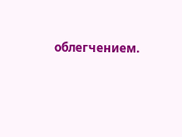облегчением.